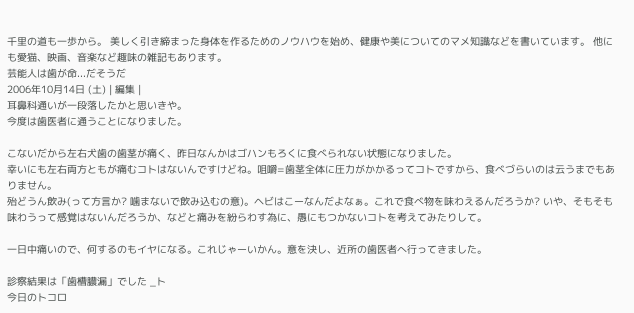千里の道も一歩から。 美しく引き締まった身体を作るためのノウハウを始め、健康や美についてのマメ知識などを書いています。 他にも愛猫、映画、音楽など趣味の雑記もあります。
芸能人は歯が命...だそうだ
2006年10月14日 (土) | 編集 |
耳鼻科通いが一段落したかと思いきや。
今度は歯医者に通うことになりました。

こないだから左右犬歯の歯茎が痛く、昨日なんかはゴハンもろくに食べられない状態になりました。
幸いにも左右両方ともが痛むコトはないんですけどね。咀嚼=歯茎全体に圧力がかかるってコトですから、食べづらいのは云うまでもありません。
殆どうん飲み(って方言か? 噛まないで飲み込むの意)。ヘビはこーなんだよなぁ。これで食べ物を味わえるんだろうか? いや、そもそも味わうって感覚はないんだろうか、などと痛みを紛らわす為に、愚にもつかないコトを考えてみたりして。

一日中痛いので、何するのもイヤになる。これじゃーいかん。意を決し、近所の歯医者へ行ってきました。

診察結果は「歯槽膿漏」でした _ト
今日のトコロ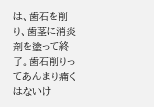は、歯石を削り、歯茎に消炎剤を塗って終了。歯石削りってあんまり痛くはないけ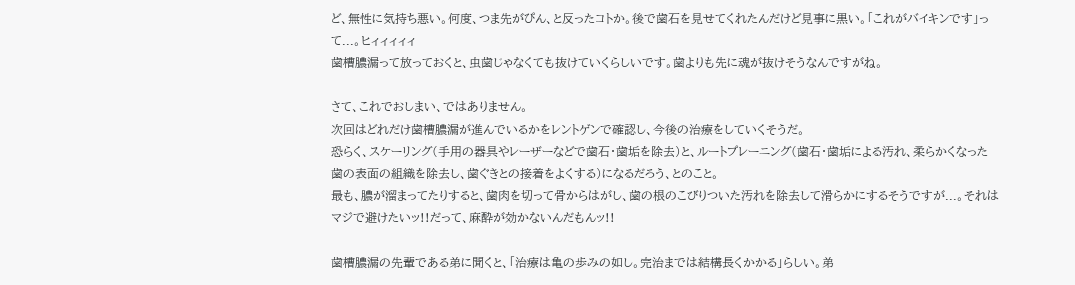ど、無性に気持ち悪い。何度、つま先がぴん、と反ったコトか。後で歯石を見せてくれたんだけど見事に黒い。「これがバイキンです」って...。ヒィィィィィ
歯槽膿漏って放っておくと、虫歯じゃなくても抜けていくらしいです。歯よりも先に魂が抜けそうなんですがね。

さて、これでおしまい、ではありません。
次回はどれだけ歯槽膿漏が進んでいるかをレントゲンで確認し、今後の治療をしていくそうだ。
恐らく、スケーリング(手用の器具やレーザーなどで歯石・歯垢を除去)と、ルートプレーニング(歯石・歯垢による汚れ、柔らかくなった歯の表面の組織を除去し、歯ぐきとの接着をよくする)になるだろう、とのこと。
最も、膿が溜まってたりすると、歯肉を切って骨からはがし、歯の根のこびりついた汚れを除去して滑らかにするそうですが...。それはマジで避けたいッ!!だって、麻酔が効かないんだもんッ!!

歯槽膿漏の先輩である弟に聞くと、「治療は亀の歩みの如し。完治までは結構長くかかる」らしい。弟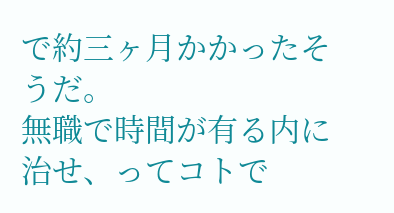で約三ヶ月かかったそうだ。
無職で時間が有る内に治せ、ってコトで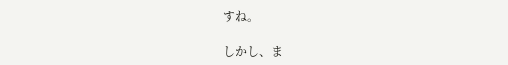すね。

しかし、ま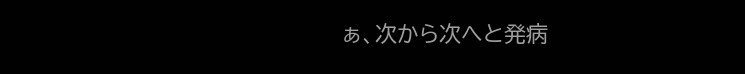ぁ、次から次へと発病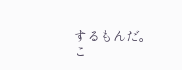するもんだ。
こ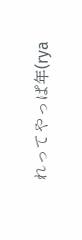れってやっぱ年(rya